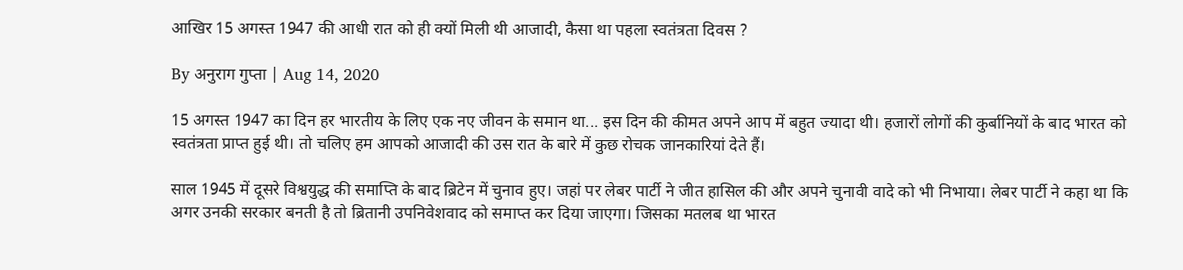आखिर 15 अगस्त 1947 की आधी रात को ही क्यों मिली थी आजादी, कैसा था पहला स्वतंत्रता दिवस ?

By अनुराग गुप्ता | Aug 14, 2020

15 अगस्त 1947 का दिन हर भारतीय के लिए एक नए जीवन के समान था... इस दिन की कीमत अपने आप में बहुत ज्यादा थी। हजारों लोगों की कुर्बानियों के बाद भारत को स्वतंत्रता प्राप्त हुई थी। तो चलिए हम आपको आजादी की उस रात के बारे में कुछ रोचक जानकारियां देते हैं।

साल 1945 में दूसरे विश्वयुद्ध की समाप्ति के बाद ब्रिटेन में चुनाव हुए। जहां पर लेबर पार्टी ने जीत हासिल की और अपने चुनावी वादे को भी निभाया। लेबर पार्टी ने कहा था कि अगर उनकी सरकार बनती है तो ब्रितानी उपनिवेशवाद को समाप्त कर दिया जाएगा। जिसका मतलब था भारत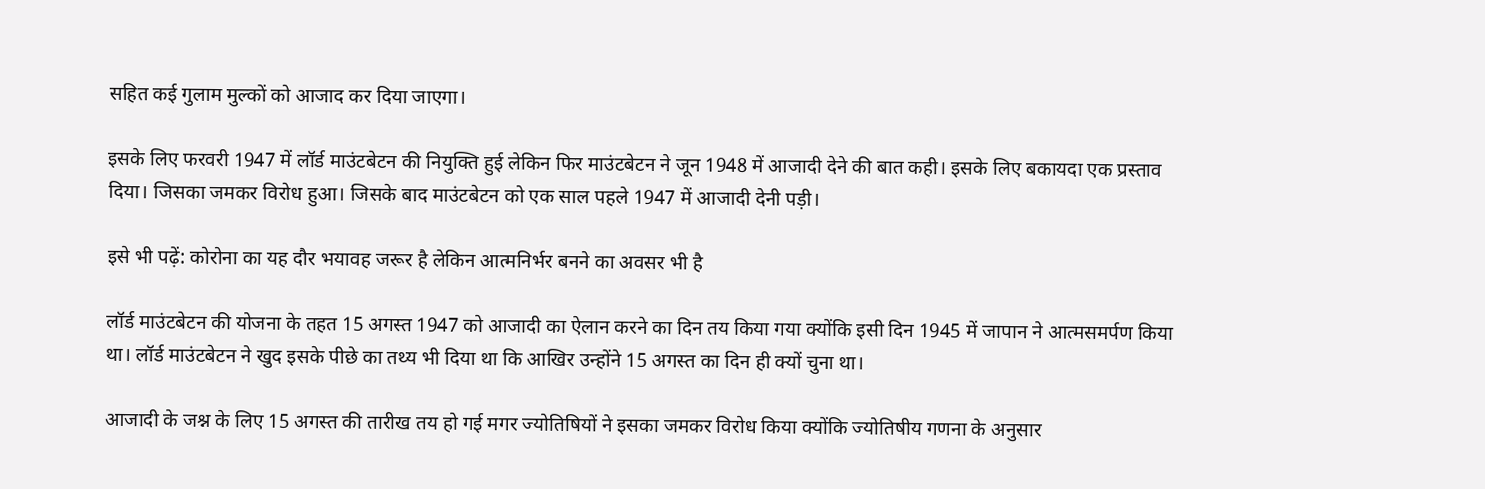सहित कई गुलाम मुल्कों को आजाद कर दिया जाएगा।

इसके लिए फरवरी 1947 में लॉर्ड माउंटबेटन की नियुक्ति हुई लेकिन फिर माउंटबेटन ने जून 1948 में आजादी देने की बात कही। इसके लिए बकायदा एक प्रस्ताव दिया। जिसका जमकर विरोध हुआ। जिसके बाद माउंटबेटन को एक साल पहले 1947 में आजादी देनी पड़ी।

इसे भी पढ़ें: कोरोना का यह दौर भयावह जरूर है लेकिन आत्मनिर्भर बनने का अवसर भी है

लॉर्ड माउंटबेटन की योजना के तहत 15 अगस्त 1947 को आजादी का ऐलान करने का दिन तय किया गया क्योंकि इसी दिन 1945 में जापान ने आत्मसमर्पण किया था। लॉर्ड माउंटबेटन ने खुद इसके पीछे का तथ्य भी दिया था कि आखिर उन्होंने 15 अगस्त का दिन ही क्यों चुना था।

आजादी के जश्न के लिए 15 अगस्त की तारीख तय हो गई मगर ज्योतिषियों ने इसका जमकर विरोध किया क्योंकि ज्योतिषीय गणना के अनुसार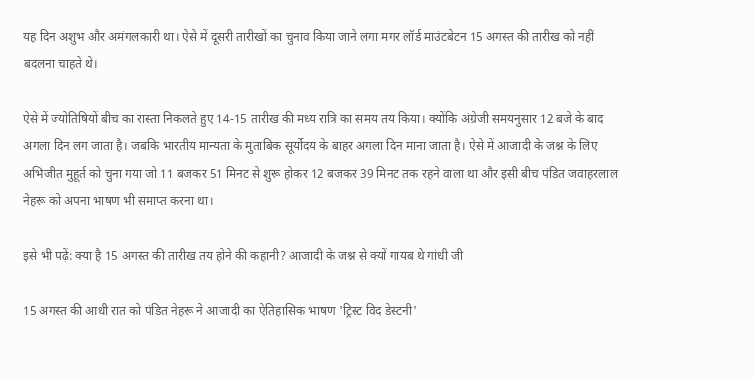यह दिन अशुभ और अमंगलकारी था। ऐसे में दूसरी तारीखों का चुनाव किया जाने लगा मगर लॉर्ड माउंटबेटन 15 अगस्त की तारीख को नहीं बदलना चाहते थे।

ऐसे में ज्योतिषियों बीच का रास्ता निकलते हुए 14-15 तारीख की मध्य रात्रि का समय तय किया। क्योंकि अंग्रेजी समयनुसार 12 बजे के बाद अगला दिन लग जाता है। जबकि भारतीय मान्यता के मुताबिक सूर्योदय के बाहर अगला दिन माना जाता है। ऐसे में आजादी के जश्न के लिए अभिजीत मुहूर्त को चुना गया जो 11 बजकर 51 मिनट से शुरू होकर 12 बजकर 39 मिनट तक रहने वाला था और इसी बीच पंडित जवाहरलाल नेहरू को अपना भाषण भी समाप्त करना था।

इसे भी पढ़ें: क्या है 15 अगस्त की तारीख तय होने की कहानी? आजादी के जश्न से क्यों गायब थे गांधी जी

15 अगस्त की आधी रात को पंडित नेहरू ने आजादी का ऐतिहासिक भाषण 'ट्रिस्ट विद डेस्टनी'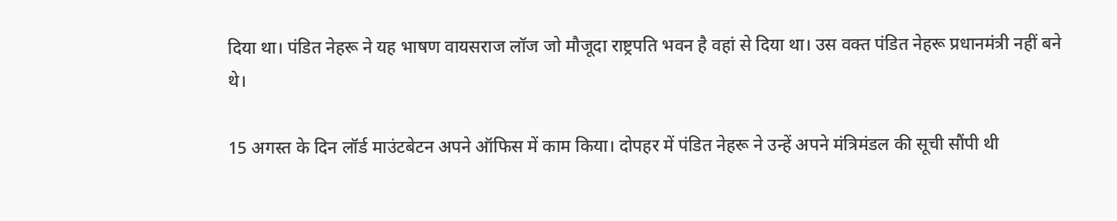दिया था। पंडित नेहरू ने यह भाषण वायसराज लॉज जो मौजूदा राष्ट्रपति भवन है वहां से दिया था। उस वक्त पंडित नेहरू प्रधानमंत्री नहीं बने थे।

15 अगस्त के दिन लॉर्ड माउंटबेटन अपने ऑफिस में काम किया। दोपहर में पंडित नेहरू ने उन्हें अपने मंत्रिमंडल की सूची सौंपी थी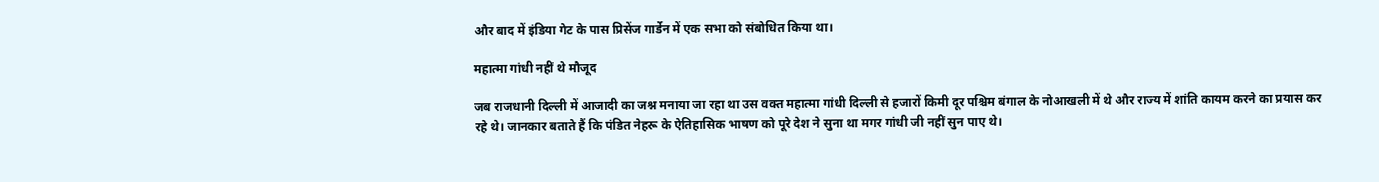और बाद में इंडिया गेट के पास प्रिसेंज गार्डेन में एक सभा को संबोधित किया था।

महात्मा गांधी नहीं थे मौजूद

जब राजधानी दिल्ली में आजादी का जश्न मनाया जा रहा था उस वक्त महात्मा गांधी दिल्ली से हजारों किमी दूर पश्चिम बंगाल के नोआखली में थे और राज्य में शांति कायम करने का प्रयास कर रहे थे। जानकार बताते हैं कि पंडित नेहरू के ऐतिहासिक भाषण को पूरे देश ने सुना था मगर गांधी जी नहीं सुन पाए थे।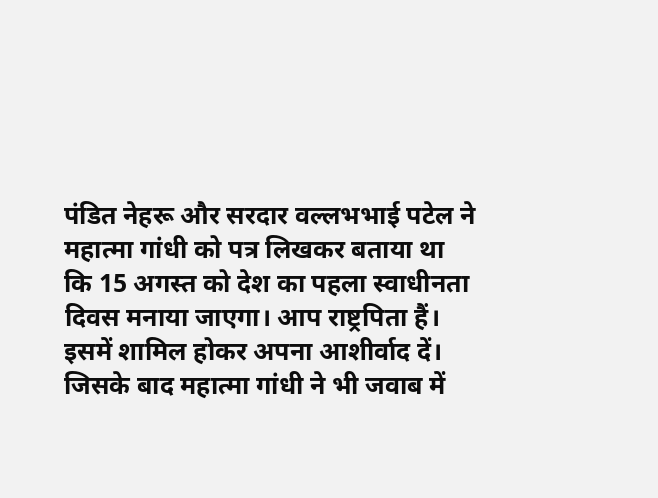पंडित नेहरू और सरदार वल्लभभाई पटेल ने महात्मा गांधी को पत्र लिखकर बताया था कि 15 अगस्त को देश का पहला स्वाधीनता दिवस मनाया जाएगा। आप राष्ट्रपिता हैं। इसमें शामिल होकर अपना आशीर्वाद दें। जिसके बाद महात्मा गांधी ने भी जवाब में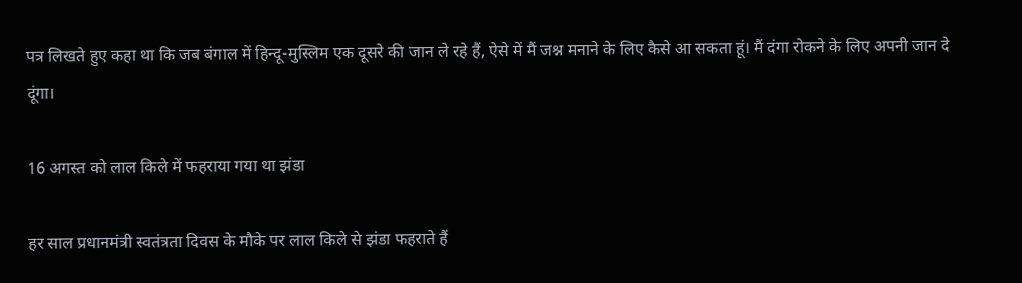पत्र लिखते हुए कहा था कि जब बंगाल में हिन्दू-मुस्लिम एक दूसरे की जान ले रहे हैं, ऐसे में मैं जश्न मनाने के लिए कैसे आ सकता हूं। मैं दंगा रोकने के लिए अपनी जान दे दूंगा।

16 अगस्त को लाल किले में फहराया गया था झंडा

हर साल प्रधानमंत्री स्वतंत्रता दिवस के मौके पर लाल किले से झंडा फहराते हैं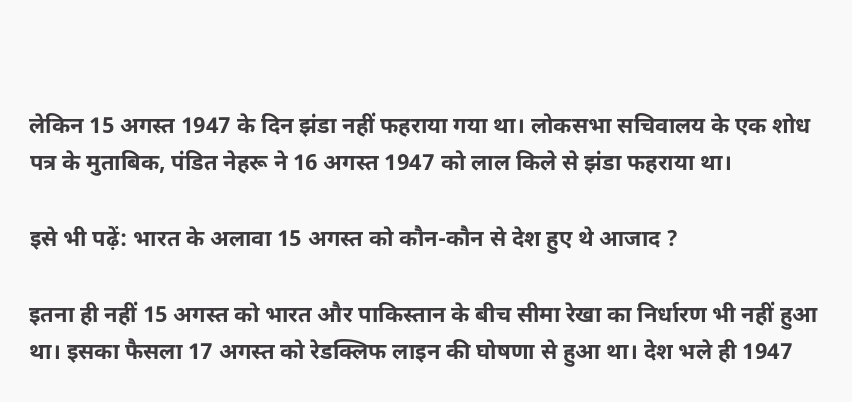लेकिन 15 अगस्त 1947 के दिन झंडा नहीं फहराया गया था। लोकसभा सचिवालय के एक शोध पत्र के मुताबिक, पंडित नेहरू ने 16 अगस्त 1947 को लाल किले से झंडा फहराया था।

इसे भी पढ़ें: भारत के अलावा 15 अगस्त को कौन-कौन से देश हुए थे आजाद ?

इतना ही नहीं 15 अगस्त को भारत और पाकिस्तान के बीच सीमा रेखा का निर्धारण भी नहीं हुआ था। इसका फैसला 17 अगस्त को रेडक्लिफ लाइन की घोषणा से हुआ था। देश भले ही 1947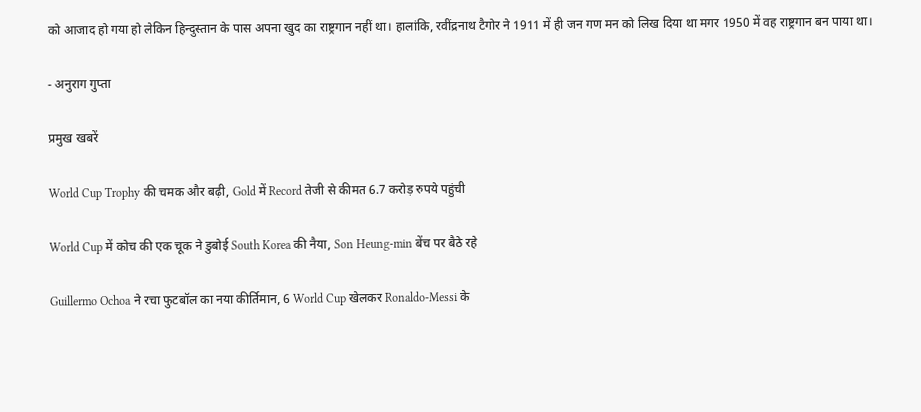को आजाद हो गया हो लेकिन हिन्दुस्तान के पास अपना खुद का राष्ट्रगान नहीं था। हालांकि, रवींद्रनाथ टैगोर ने 1911 में ही जन गण मन को लिख दिया था मगर 1950 में वह राष्ट्रगान बन पाया था।

- अनुराग गुप्ता

प्रमुख खबरें

World Cup Trophy की चमक और बढ़ी, Gold में Record तेजी से कीमत 6.7 करोड़ रुपये पहुंची

World Cup में कोच की एक चूक ने डुबोई South Korea की नैया, Son Heung-min बेंच पर बैठे रहे

Guillermo Ochoa ने रचा फुटबॉल का नया कीर्तिमान, 6 World Cup खेलकर Ronaldo-Messi के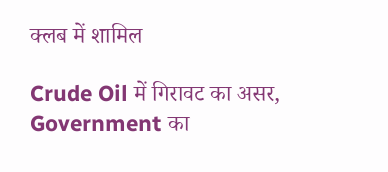क्लब में शामिल

Crude Oil में गिरावट का असर, Government का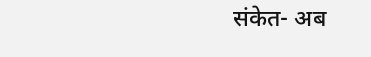संकेत- अब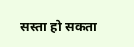सस्ता हो सकता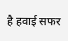है हवाई सफर